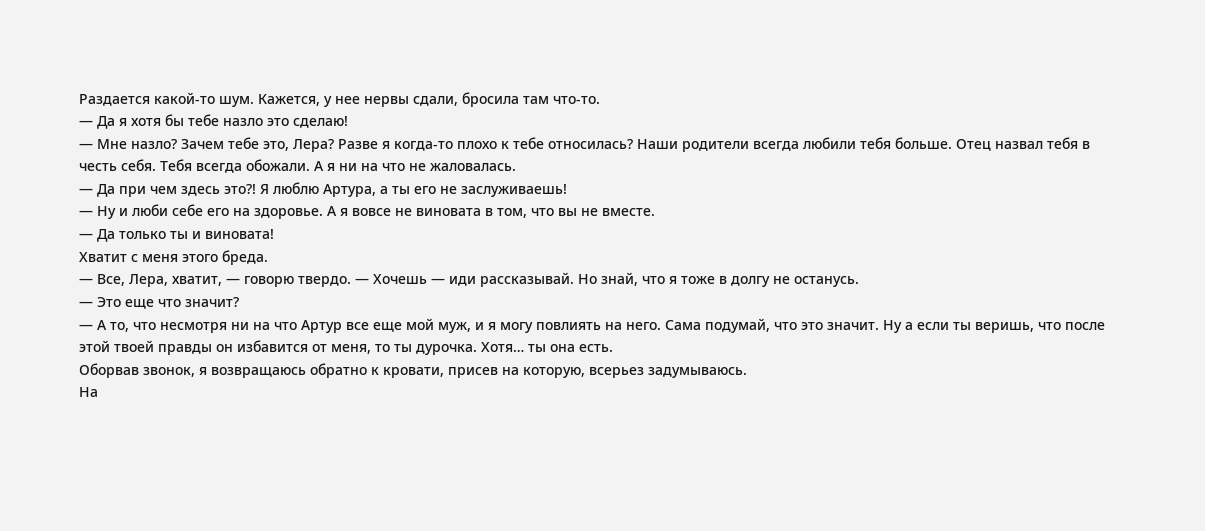Раздается какой-то шум. Кажется, у нее нервы сдали, бросила там что-то.
— Да я хотя бы тебе назло это сделаю!
— Мне назло? Зачем тебе это, Лера? Разве я когда-то плохо к тебе относилась? Наши родители всегда любили тебя больше. Отец назвал тебя в честь себя. Тебя всегда обожали. А я ни на что не жаловалась.
— Да при чем здесь это?! Я люблю Артура, а ты его не заслуживаешь!
— Ну и люби себе его на здоровье. А я вовсе не виновата в том, что вы не вместе.
— Да только ты и виновата!
Хватит с меня этого бреда.
— Все, Лера, хватит, — говорю твердо. — Хочешь — иди рассказывай. Но знай, что я тоже в долгу не останусь.
— Это еще что значит?
— А то, что несмотря ни на что Артур все еще мой муж, и я могу повлиять на него. Сама подумай, что это значит. Ну а если ты веришь, что после этой твоей правды он избавится от меня, то ты дурочка. Хотя… ты она есть.
Оборвав звонок, я возвращаюсь обратно к кровати, присев на которую, всерьез задумываюсь.
На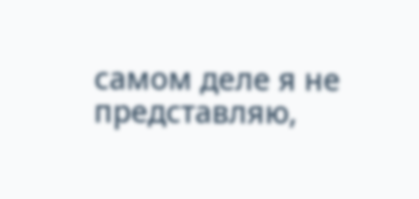самом деле я не представляю,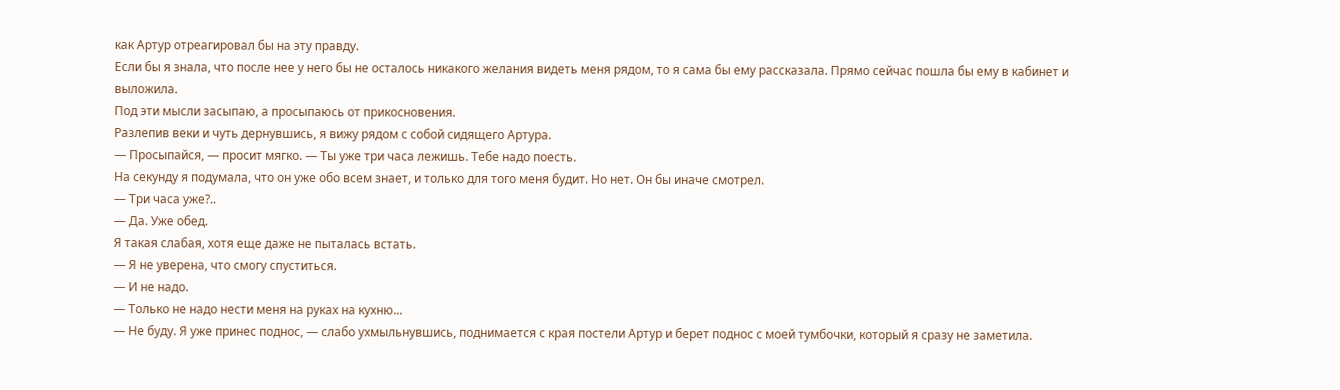как Артур отреагировал бы на эту правду.
Если бы я знала, что после нее у него бы не осталось никакого желания видеть меня рядом, то я сама бы ему рассказала. Прямо сейчас пошла бы ему в кабинет и выложила.
Под эти мысли засыпаю, а просыпаюсь от прикосновения.
Разлепив веки и чуть дернувшись, я вижу рядом с собой сидящего Артура.
— Просыпайся, — просит мягко. — Ты уже три часа лежишь. Тебе надо поесть.
На секунду я подумала, что он уже обо всем знает, и только для того меня будит. Но нет. Он бы иначе смотрел.
— Три часа уже?..
— Да. Уже обед.
Я такая слабая, хотя еще даже не пыталась встать.
— Я не уверена, что смогу спуститься.
— И не надо.
— Только не надо нести меня на руках на кухню...
— Не буду. Я уже принес поднос, — слабо ухмыльнувшись, поднимается с края постели Артур и берет поднос с моей тумбочки, который я сразу не заметила.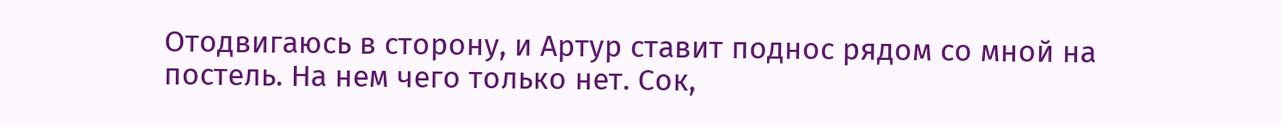Отодвигаюсь в сторону, и Артур ставит поднос рядом со мной на постель. На нем чего только нет. Сок,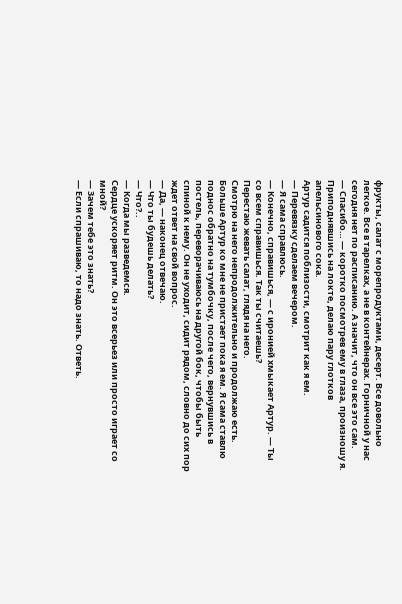фрукты, салат с морепродуктами, десерт. Все довольно легкое. Все в тарелках, а не в контейнерах. Горничной у нас сегодня нет по расписанию. А значит, что он все это сам.
— Спасибо… — коротко посмотрев ему в глаза, произношу я. Приподнявшись на локте, делаю пару глотков апельсинового сока.
Артур садится поблизости, смотрит как я ем.
— Перевязку сделаем вечером.
— Я сама справлюсь.
— Конечно, справишься, — с иронией хмыкает Артур. — Ты со всем справишься. Так ты считаешь?
Перестаю жевать салат, глядя на него.
Смотрю на него непродолжительно и продолжаю есть.
Больше Артур ко мне не пристает пока я ем. Я сама ставлю поднос обратно на тумбочку, после чего, вернувшись в постель, переворачиваюсь на другой бок, чтобы быть спиной к нему. Он не уходит, сидит рядом, словно до сих пор ждет ответ на свой вопрос.
— Да, — наконец отвечаю.
— Что ты будешь делать?
— Что?..
— Когда мы разведемся.
Сердце ускоряет ритм. Он это всерьез или просто играет со мной?
— Зачем тебе это знать?
— Если спрашиваю, то надо знать. Ответь.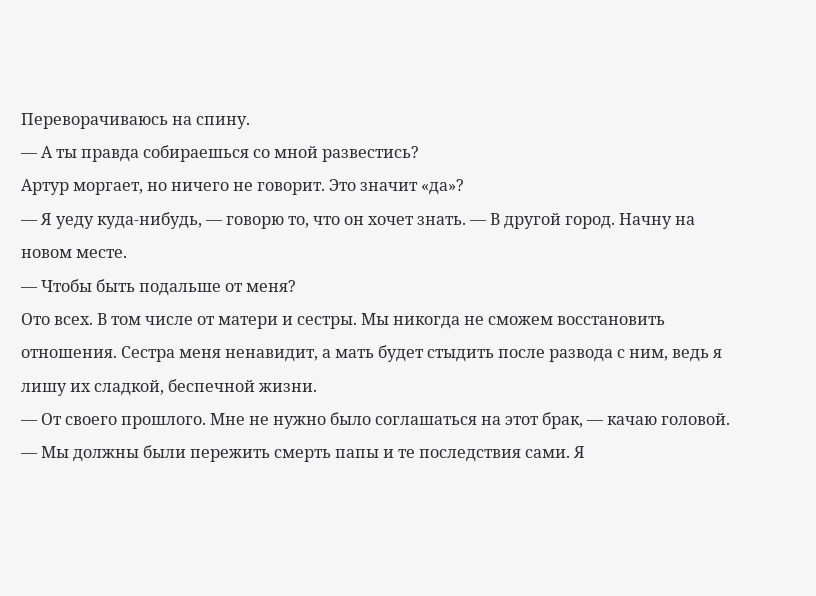Переворачиваюсь на спину.
— А ты правда собираешься со мной развестись?
Артур моргает, но ничего не говорит. Это значит «да»?
— Я уеду куда-нибудь, — говорю то, что он хочет знать. — В другой город. Начну на новом месте.
— Чтобы быть подальше от меня?
Ото всех. В том числе от матери и сестры. Мы никогда не сможем восстановить отношения. Сестра меня ненавидит, а мать будет стыдить после развода с ним, ведь я лишу их сладкой, беспечной жизни.
— От своего прошлого. Мне не нужно было соглашаться на этот брак, — качаю головой. — Мы должны были пережить смерть папы и те последствия сами. Я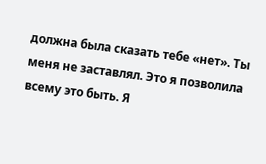должна была сказать тебе «нет». Ты меня не заставлял. Это я позволила всему это быть. Я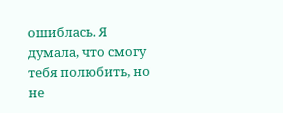ошиблась. Я думала, что смогу тебя полюбить, но не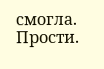смогла. Прости.